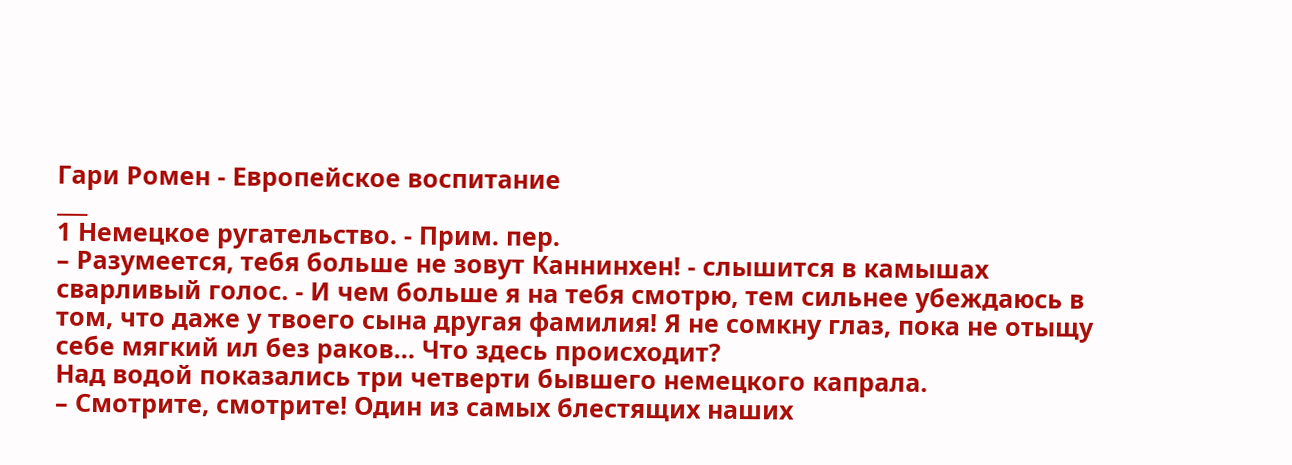Гари Ромен - Европейское воспитание
___
1 Немецкое ругательство. - Прим. пер.
– Разумеется, тебя больше не зовут Каннинхен! - слышится в камышах сварливый голос. - И чем больше я на тебя смотрю, тем сильнее убеждаюсь в том, что даже у твоего сына другая фамилия! Я не сомкну глаз, пока не отыщу себе мягкий ил без раков… Что здесь происходит?
Над водой показались три четверти бывшего немецкого капрала.
– Смотрите, смотрите! Один из самых блестящих наших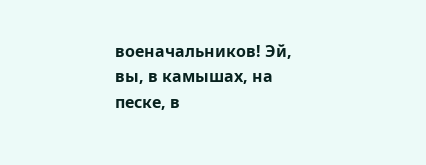военачальников! Эй, вы, в камышах, на песке, в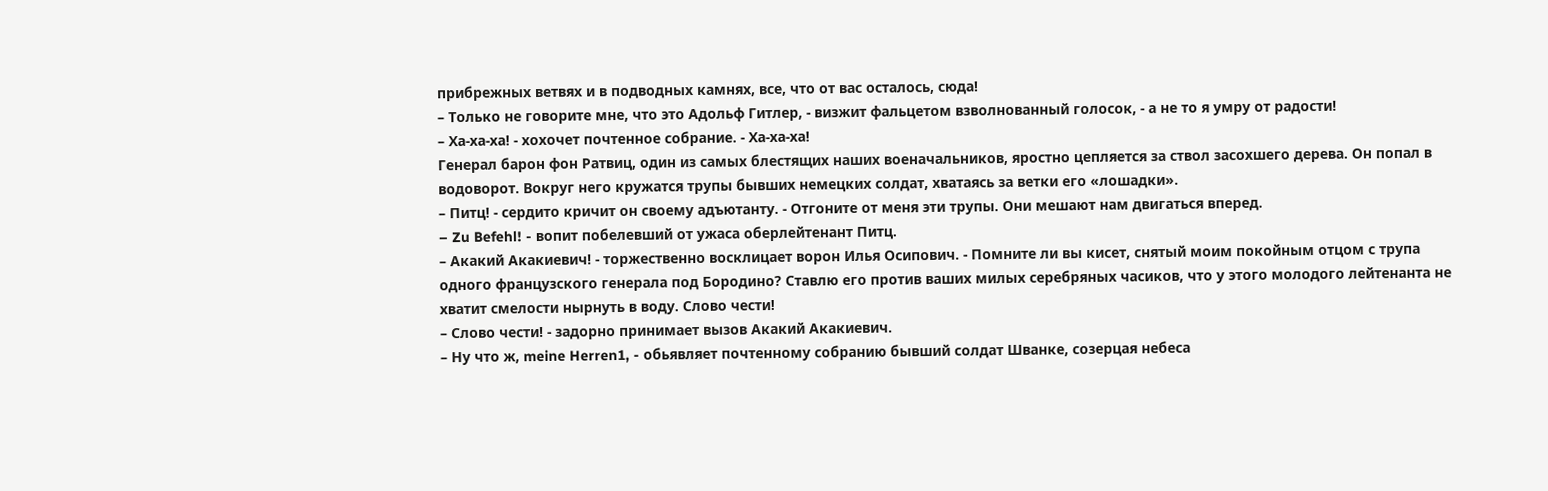прибрежных ветвях и в подводных камнях, все, что от вас осталось, сюда!
– Только не говорите мне, что это Адольф Гитлер, - визжит фальцетом взволнованный голосок, - а не то я умру от радости!
– Ха-ха-ха! - хохочет почтенное собрание. - Ха-ха-ха!
Генерал барон фон Ратвиц, один из самых блестящих наших военачальников, яростно цепляется за ствол засохшего дерева. Он попал в водоворот. Вокруг него кружатся трупы бывших немецких солдат, хватаясь за ветки его «лошадки».
– Питц! - сердито кричит он своему адъютанту. - Отгоните от меня эти трупы. Они мешают нам двигаться вперед.
– Zu Befehl! - вопит побелевший от ужаса оберлейтенант Питц.
– Акакий Акакиевич! - торжественно восклицает ворон Илья Осипович. - Помните ли вы кисет, снятый моим покойным отцом с трупа одного французского генерала под Бородино? Ставлю его против ваших милых серебряных часиков, что у этого молодого лейтенанта не хватит смелости нырнуть в воду. Слово чести!
– Слово чести! - задорно принимает вызов Акакий Акакиевич.
– Ну что ж, meine Herren1, - обьявляет почтенному собранию бывший солдат Шванке, созерцая небеса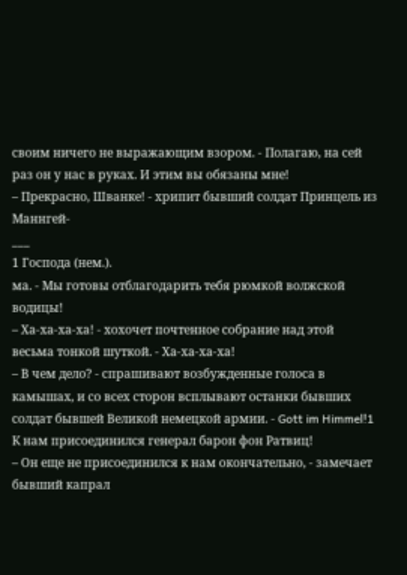своим ничего не выражающим взором. - Полагаю, на сей раз он у нас в руках. И этим вы обязаны мне!
– Прекрасно, Шванке! - хрипит бывший солдат Принцель из Маннгей-
___
1 Господа (нем.).
ма. - Мы готовы отблагодарить тебя рюмкой волжской водицы!
– Ха-ха-ха-ха! - хохочет почтенное собрание над этой весьма тонкой шуткой. - Ха-ха-ха-ха!
– В чем дело? - спрашивают возбужденные голоса в камышах, и со всех сторон всплывают останки бывших солдат бывшей Великой немецкой армии. - Gott im Himmel!1 К нам присоединился генерал барон фон Ратвиц!
– Он еще не присоединился к нам окончательно, - замечает бывший капрал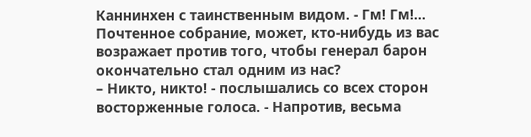Каннинхен с таинственным видом. - Гм! Гм!… Почтенное собрание, может, кто-нибудь из вас возражает против того, чтобы генерал барон окончательно стал одним из нас?
– Никто, никто! - послышались со всех сторон восторженные голоса. - Напротив, весьма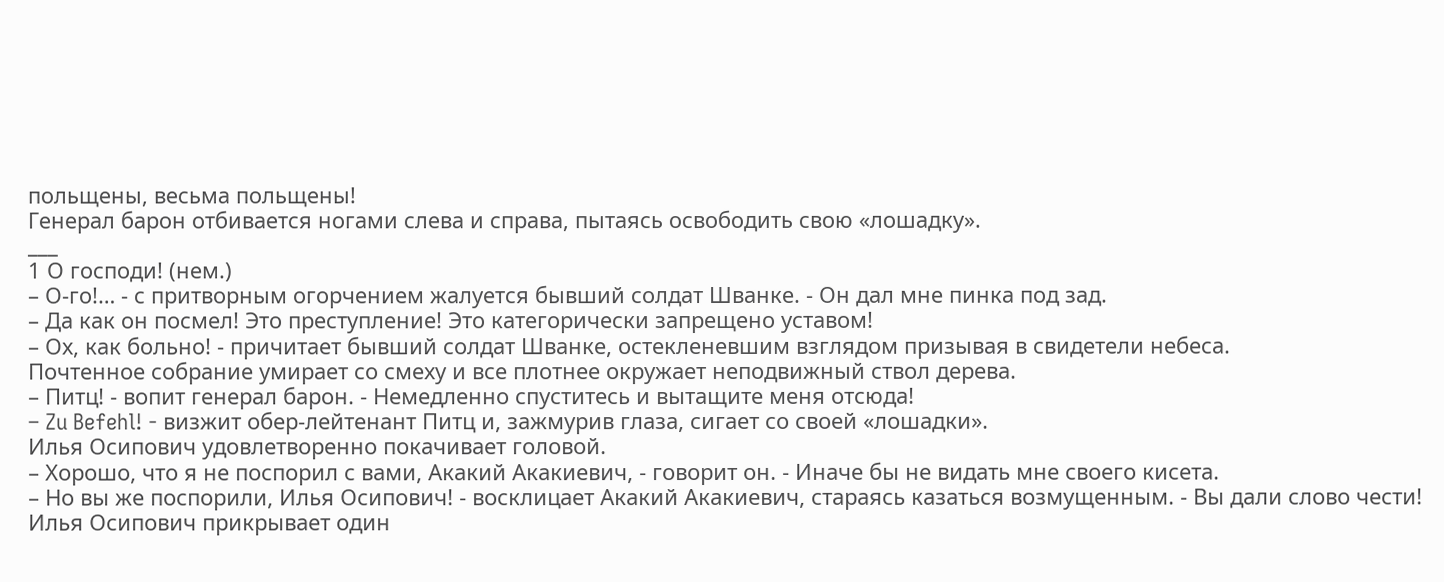польщены, весьма польщены!
Генерал барон отбивается ногами слева и справа, пытаясь освободить свою «лошадку».
___
1 О господи! (нем.)
– О-го!… - с притворным огорчением жалуется бывший солдат Шванке. - Он дал мне пинка под зад.
– Да как он посмел! Это преступление! Это категорически запрещено уставом!
– Ох, как больно! - причитает бывший солдат Шванке, остекленевшим взглядом призывая в свидетели небеса.
Почтенное собрание умирает со смеху и все плотнее окружает неподвижный ствол дерева.
– Питц! - вопит генерал барон. - Немедленно спуститесь и вытащите меня отсюда!
– Zu Befehl! - визжит обер-лейтенант Питц и, зажмурив глаза, сигает со своей «лошадки».
Илья Осипович удовлетворенно покачивает головой.
– Хорошо, что я не поспорил с вами, Акакий Акакиевич, - говорит он. - Иначе бы не видать мне своего кисета.
– Но вы же поспорили, Илья Осипович! - восклицает Акакий Акакиевич, стараясь казаться возмущенным. - Вы дали слово чести!
Илья Осипович прикрывает один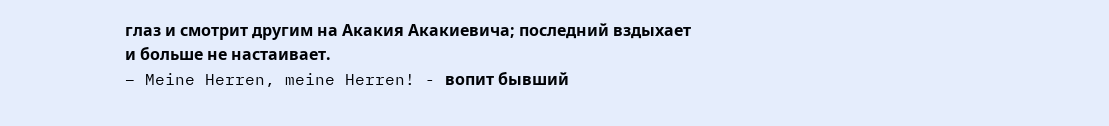глаз и смотрит другим на Акакия Акакиевича; последний вздыхает и больше не настаивает.
– Meine Herren, meine Herren! - вопит бывший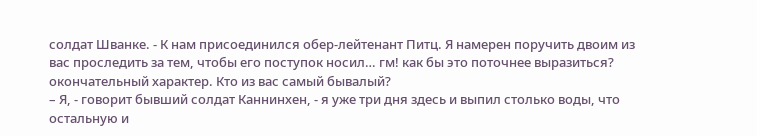солдат Шванке. - К нам присоединился обер-лейтенант Питц. Я намерен поручить двоим из вас проследить за тем, чтобы его поступок носил… гм! как бы это поточнее выразиться? окончательный характер. Кто из вас самый бывалый?
– Я, - говорит бывший солдат Каннинхен, - я уже три дня здесь и выпил столько воды, что остальную и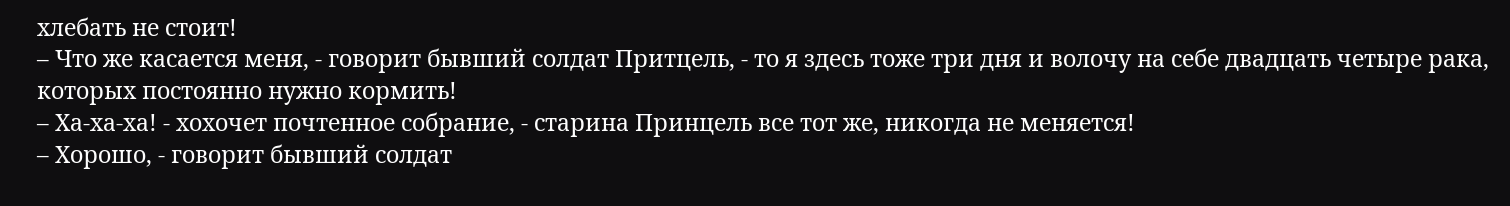хлебать не стоит!
– Что же касается меня, - говорит бывший солдат Притцель, - то я здесь тоже три дня и волочу на себе двадцать четыре рака, которых постоянно нужно кормить!
– Ха-ха-ха! - хохочет почтенное собрание, - старина Принцель все тот же, никогда не меняется!
– Хорошо, - говорит бывший солдат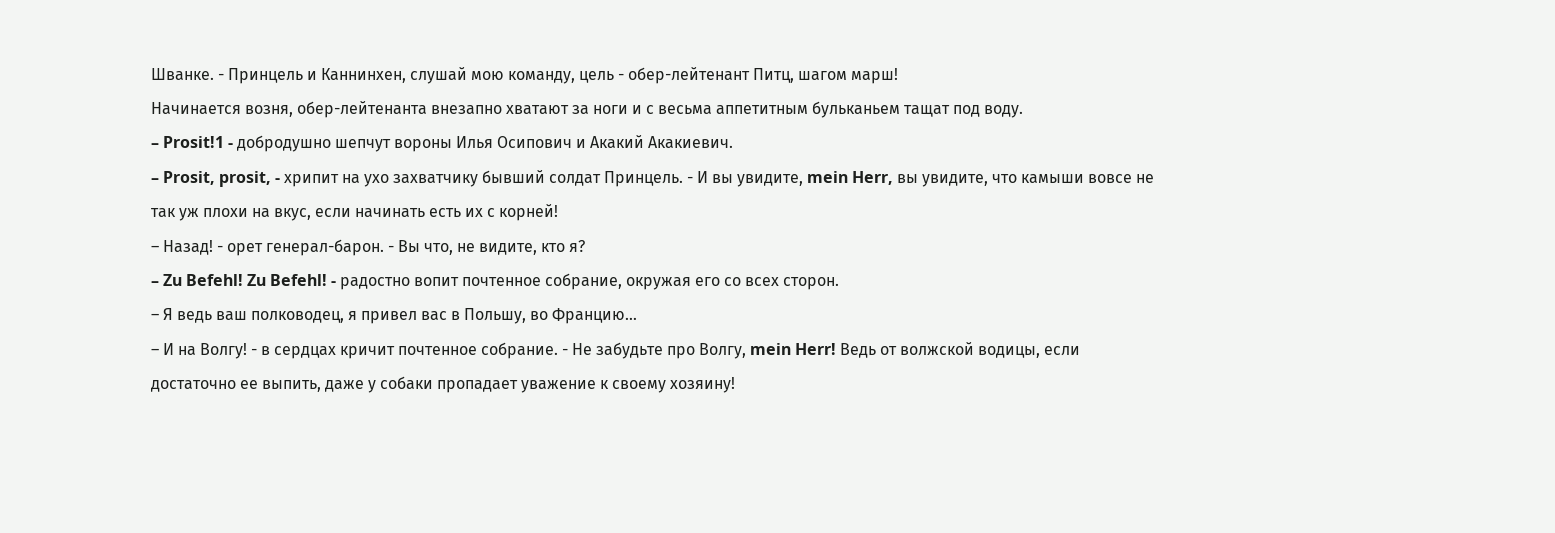Шванке. - Принцель и Каннинхен, слушай мою команду, цель - обер-лейтенант Питц, шагом марш!
Начинается возня, обер-лейтенанта внезапно хватают за ноги и с весьма аппетитным бульканьем тащат под воду.
– Prosit!1 - добродушно шепчут вороны Илья Осипович и Акакий Акакиевич.
– Prosit, prosit, - хрипит на ухо захватчику бывший солдат Принцель. - И вы увидите, mein Herr, вы увидите, что камыши вовсе не так уж плохи на вкус, если начинать есть их с корней!
– Назад! - орет генерал-барон. - Вы что, не видите, кто я?
– Zu Befehl! Zu Befehl! - радостно вопит почтенное собрание, окружая его со всех сторон.
– Я ведь ваш полководец, я привел вас в Польшу, во Францию…
– И на Волгу! - в сердцах кричит почтенное собрание. - Не забудьте про Волгу, mein Herr! Ведь от волжской водицы, если достаточно ее выпить, даже у собаки пропадает уважение к своему хозяину!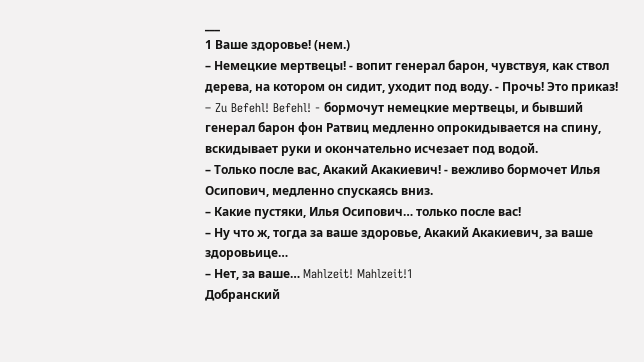___
1 Ваше здоровье! (нем.)
– Немецкие мертвецы! - вопит генерал барон, чувствуя, как ствол дерева, на котором он сидит, уходит под воду. - Прочь! Это приказ!
– Zu Befehl! Befehl! - бормочут немецкие мертвецы, и бывший генерал барон фон Ратвиц медленно опрокидывается на спину, вскидывает руки и окончательно исчезает под водой.
– Только после вас, Акакий Акакиевич! - вежливо бормочет Илья Осипович, медленно спускаясь вниз.
– Какие пустяки, Илья Осипович… только после вас!
– Ну что ж, тогда за ваше здоровье, Акакий Акакиевич, за ваше здоровьице…
– Нет, за ваше… Mahlzeit! Mahlzeit!1
Добранский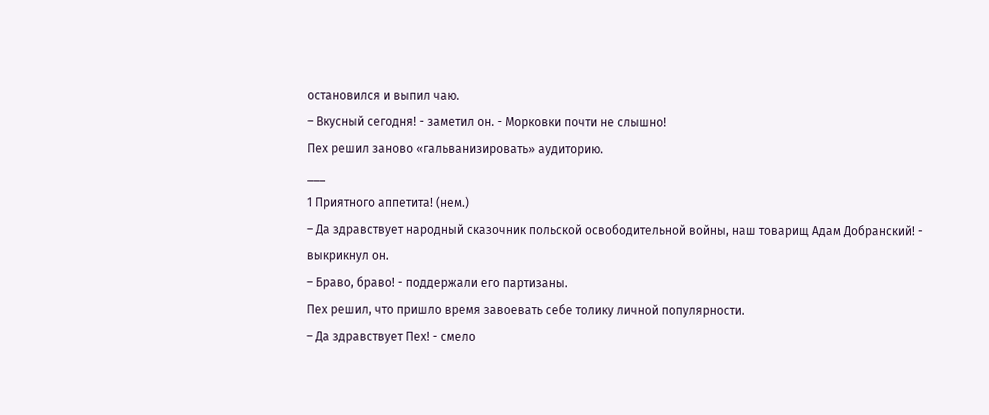остановился и выпил чаю.
– Вкусный сегодня! - заметил он. - Морковки почти не слышно!
Пех решил заново «гальванизировать» аудиторию.
___
1 Приятного аппетита! (нем.)
– Да здравствует народный сказочник польской освободительной войны, наш товарищ Адам Добранский! - выкрикнул он.
– Браво, браво! - поддержали его партизаны.
Пех решил, что пришло время завоевать себе толику личной популярности.
– Да здравствует Пех! - смело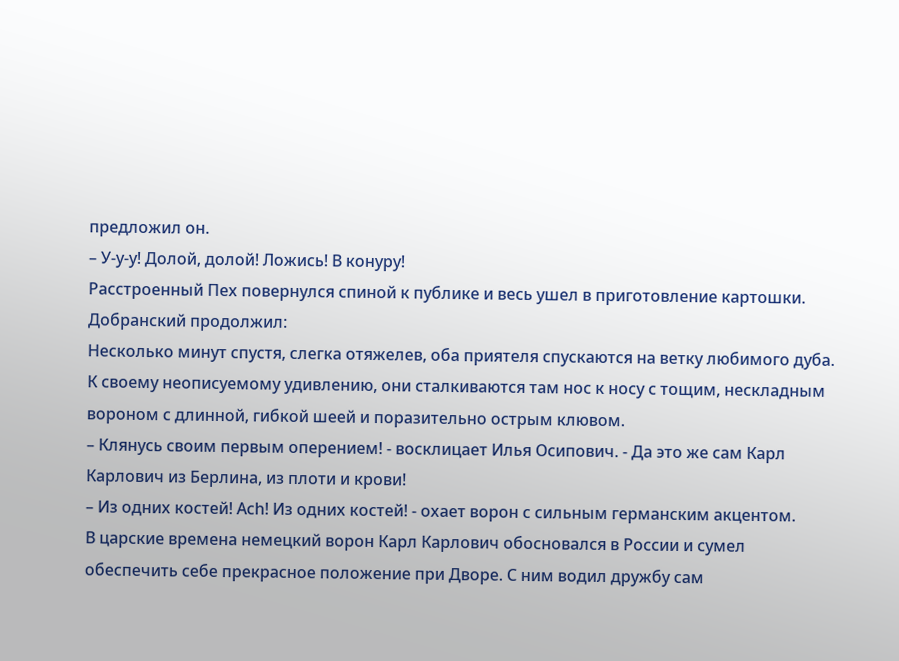предложил он.
– У-у-у! Долой, долой! Ложись! В конуру!
Расстроенный Пех повернулся спиной к публике и весь ушел в приготовление картошки. Добранский продолжил:
Несколько минут спустя, слегка отяжелев, оба приятеля спускаются на ветку любимого дуба. К своему неописуемому удивлению, они сталкиваются там нос к носу с тощим, нескладным вороном с длинной, гибкой шеей и поразительно острым клювом.
– Клянусь своим первым оперением! - восклицает Илья Осипович. - Да это же сам Карл Карлович из Берлина, из плоти и крови!
– Из одних костей! Асh! Из одних костей! - охает ворон с сильным германским акцентом.
В царские времена немецкий ворон Карл Карлович обосновался в России и сумел обеспечить себе прекрасное положение при Дворе. С ним водил дружбу сам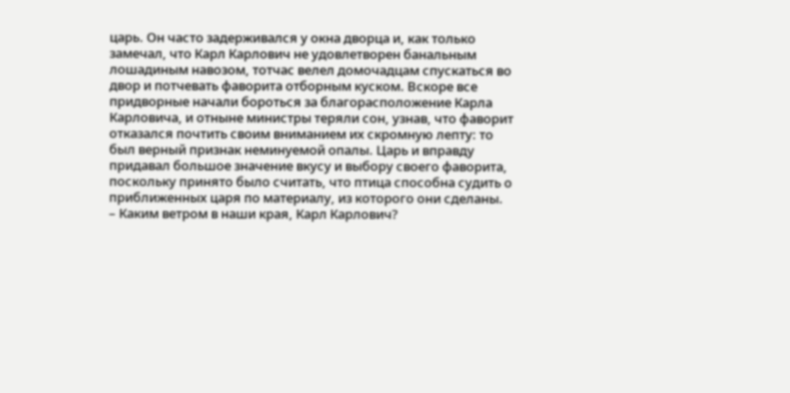царь. Он часто задерживался у окна дворца и, как только замечал, что Карл Карлович не удовлетворен банальным лошадиным навозом, тотчас велел домочадцам спускаться во двор и потчевать фаворита отборным куском. Вскоре все придворные начали бороться за благорасположение Карла Карловича, и отныне министры теряли сон, узнав, что фаворит отказался почтить своим вниманием их скромную лепту: то был верный признак неминуемой опалы. Царь и вправду придавал большое значение вкусу и выбору своего фаворита, поскольку принято было считать, что птица способна судить о приближенных царя по материалу, из которого они сделаны.
– Каким ветром в наши края, Карл Карлович?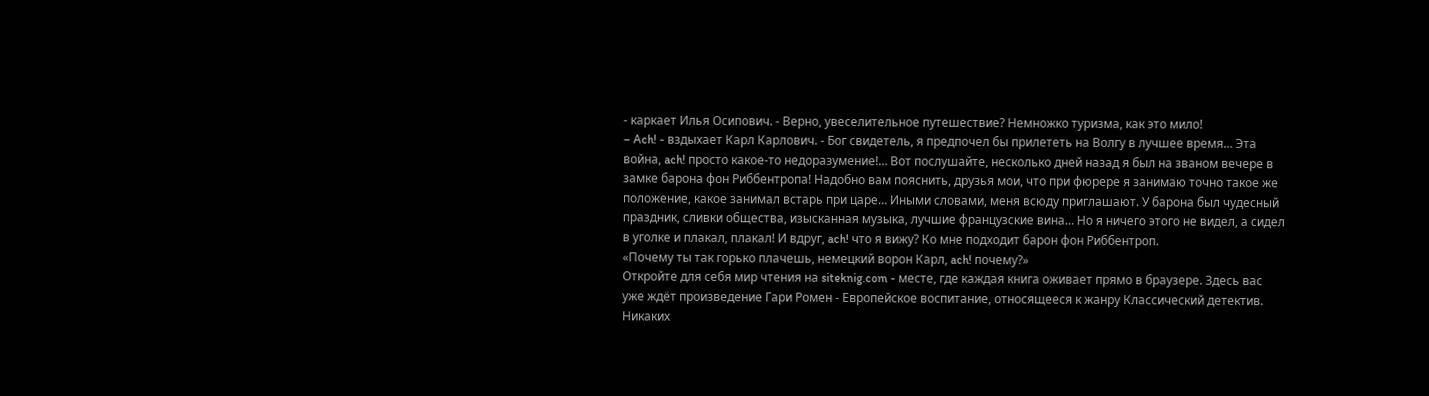- каркает Илья Осипович. - Верно, увеселительное путешествие? Немножко туризма, как это мило!
– Ach! - вздыхает Карл Карлович. - Бог свидетель, я предпочел бы прилететь на Волгу в лучшее время… Эта война, ach! просто какое-то недоразумение!… Вот послушайте, несколько дней назад я был на званом вечере в замке барона фон Риббентропа! Надобно вам пояснить, друзья мои, что при фюрере я занимаю точно такое же положение, какое занимал встарь при царе… Иными словами, меня всюду приглашают. У барона был чудесный праздник, сливки общества, изысканная музыка, лучшие французские вина… Но я ничего этого не видел, а сидел в уголке и плакал, плакал! И вдруг, ach! что я вижу? Ко мне подходит барон фон Риббентроп.
«Почему ты так горько плачешь, немецкий ворон Карл, ach! почему?»
Откройте для себя мир чтения на siteknig.com - месте, где каждая книга оживает прямо в браузере. Здесь вас уже ждёт произведение Гари Ромен - Европейское воспитание, относящееся к жанру Классический детектив. Никаких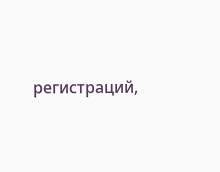регистраций,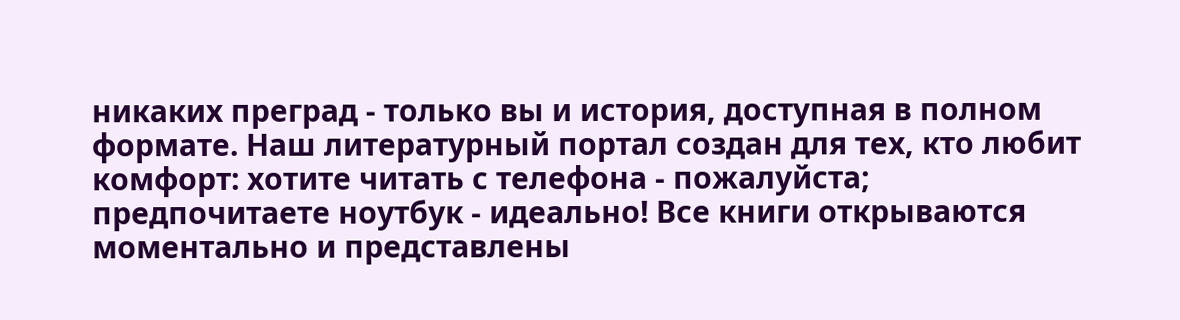никаких преград - только вы и история, доступная в полном формате. Наш литературный портал создан для тех, кто любит комфорт: хотите читать с телефона - пожалуйста; предпочитаете ноутбук - идеально! Все книги открываются моментально и представлены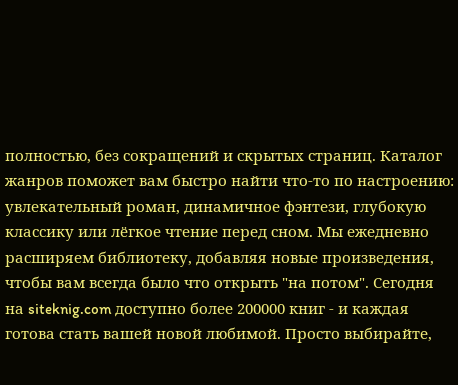полностью, без сокращений и скрытых страниц. Каталог жанров поможет вам быстро найти что-то по настроению: увлекательный роман, динамичное фэнтези, глубокую классику или лёгкое чтение перед сном. Мы ежедневно расширяем библиотеку, добавляя новые произведения, чтобы вам всегда было что открыть "на потом". Сегодня на siteknig.com доступно более 200000 книг - и каждая готова стать вашей новой любимой. Просто выбирайте,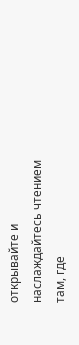открывайте и наслаждайтесь чтением там, где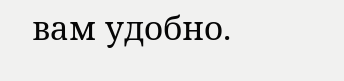вам удобно.